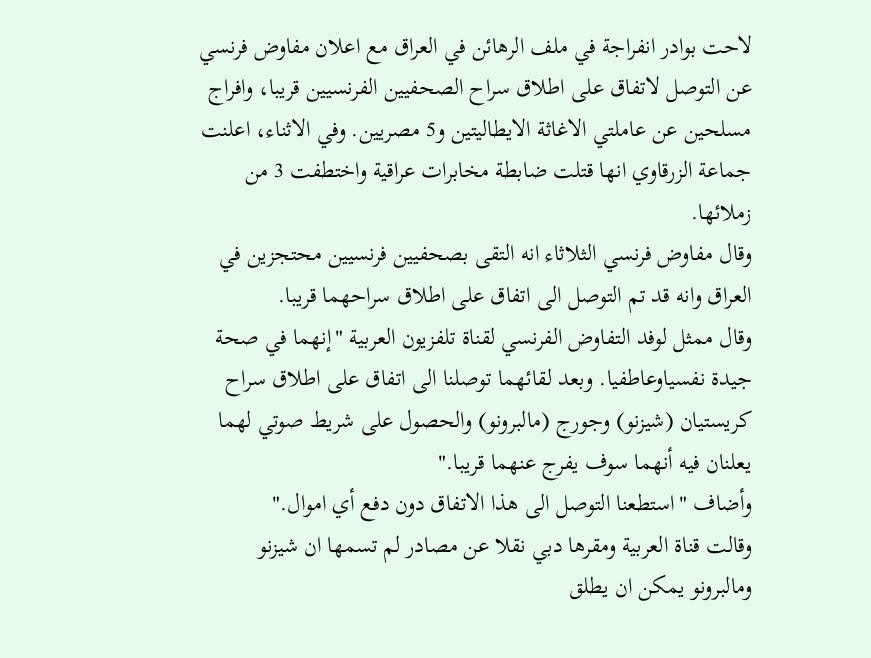لاحت بوادر انفراجة في ملف الرهائن في العراق مع اعلان مفاوض فرنسي عن التوصل لاتفاق على اطلاق سراح الصحفيين الفرنسيين قريبا، وافراج مسلحين عن عاملتي الاغاثة الايطاليتين و5 مصريين. وفي الاثناء، اعلنت جماعة الزرقاوي انها قتلت ضابطة مخابرات عراقية واختطفت 3 من زملائها.
وقال مفاوض فرنسي الثلاثاء انه التقى بصحفيين فرنسيين محتجزين في العراق وانه قد تم التوصل الى اتفاق على اطلاق سراحهما قريبا.
وقال ممثل لوفد التفاوض الفرنسي لقناة تلفزيون العربية "إنهما في صحة جيدة نفسياوعاطفيا. وبعد لقائهما توصلنا الى اتفاق على اطلاق سراح كريستيان (شيزنو) وجورج (مالبرونو) والحصول على شريط صوتي لهما يعلنان فيه أنهما سوف يفرج عنهما قريبا."
وأضاف "استطعنا التوصل الى هذا الاتفاق دون دفع أي اموال."
وقالت قناة العربية ومقرها دبي نقلا عن مصادر لم تسمها ان شيزنو ومالبرونو يمكن ان يطلق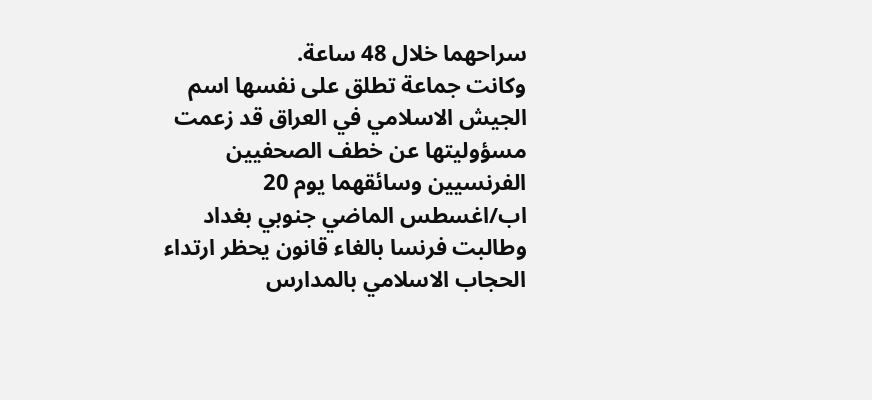سراحهما خلال 48 ساعة.
وكانت جماعة تطلق على نفسها اسم الجيش الاسلامي في العراق قد زعمت مسؤوليتها عن خطف الصحفيين الفرنسيين وسائقهما يوم 20 اب/اغسطس الماضي جنوبي بغداد وطالبت فرنسا بالغاء قانون يحظر ارتداء الحجاب الاسلامي بالمدارس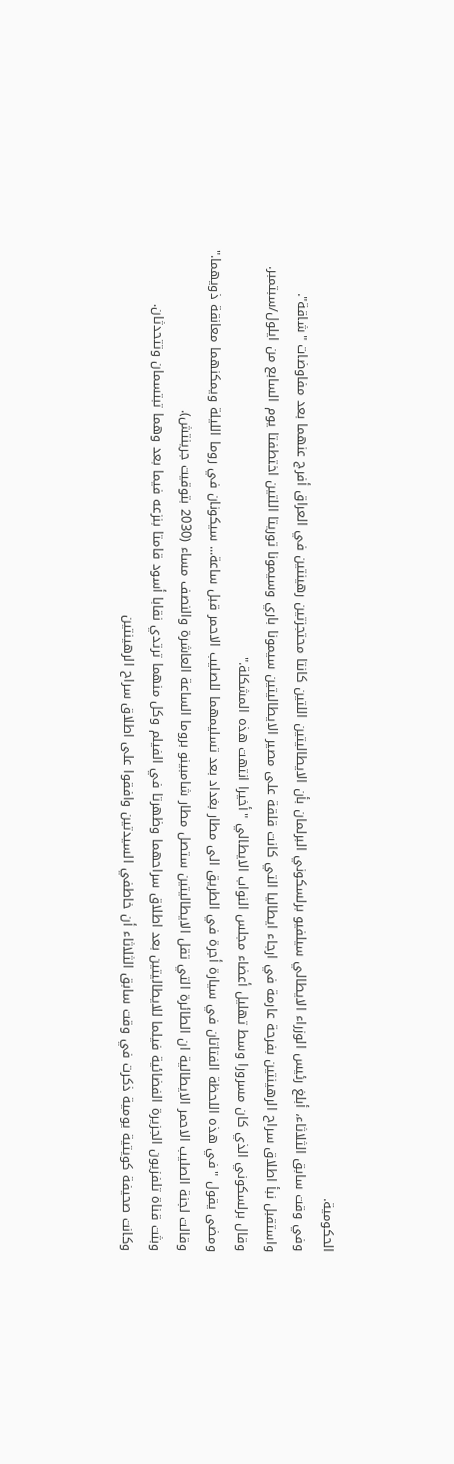الحكومية.
وفي وقت سابق الثلاثاء، أبلغ رئيس الوزراء الايطالي سيلفيو برلسكوني البرلمان بأن الايطاليتين اللتين كانتا محتجزتين رهينتين في العراق أفرج عنهما بعد مفاوضات "شاقة".
واستقبل نبأ اطلاق سراح الرهينتين بفرحة عارمة في ارجاء ايطاليا التي كانت قلقة على مصير الايطاليتين سيمونا باري وسيمونا توريتا اللتين اختطفتا يوم السابع من ايلول/سبتمبر.
وقال برلسكوني الذي كان مسرورا وسط تهليل أعضاء مجلس النواب الايطالي "أخيرا انتهت هذه المشكلة."
ومضى يقول "في هذه اللحظة الفتاتان في سيارة أجرة في الطريق الى مطار بغداد بعد تسليمهما للصليب الاحمر قبل ساعة... سيكونان في روما الليلة ويمكنهما معانقة ذويهما."
وقالت لجنة الصليب الاحمر الايطالية ان الطائرة التي تقل الايطاليتين ستصل مطار شامبينو بروما الساعة العاشرة والنصف مساء (2030 بتوقيت جرينتش).
وبثت قناة تلفزيون الجزيرة الفضائية فيلما للايطاليتين بعد اطلاق سراحهما وظهرتا في الفيلم وكل منهما ترتدي نقابا أسود قامتا بنزعه فيما بعد وهما تبتسمان وتتحدثان.
وكانت صحيفة كويتية يومية ذكرت في وقت سابق الثلاثاء أن خاطفي السيدتين وافقوا على اطلاق سراح الرهينتين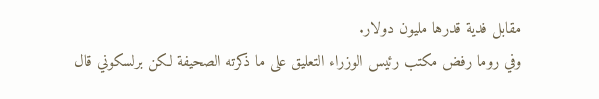مقابل فدية قدرها مليون دولار.
وفي روما رفض مكتب رئيس الوزراء التعليق على ما ذكرته الصحيفة لكن برلسكوني قال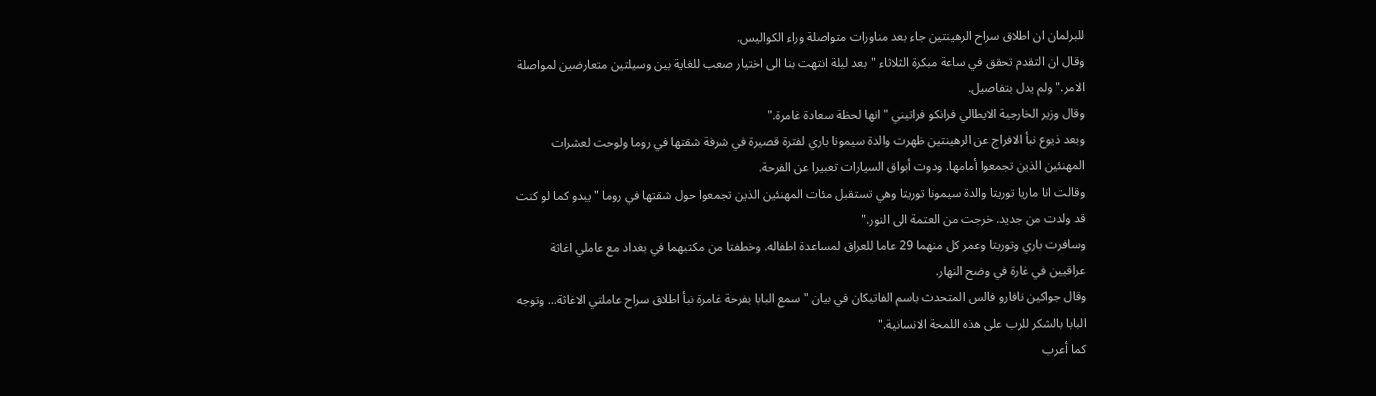للبرلمان ان اطلاق سراح الرهينتين جاء بعد مناورات متواصلة وراء الكواليس.
وقال ان التقدم تحقق في ساعة مبكرة الثلاثاء "بعد ليلة انتهت بنا الى اختيار صعب للغاية بين وسيلتين متعارضين لمواصلة الامر." ولم يدل بتفاصيل.
وقال وزير الخارجية الايطالي فرانكو فراتيني "انها لحظة سعادة غامرة."
وبعد ذيوع نبأ الافراج عن الرهينتين ظهرت والدة سيمونا باري لفترة قصيرة في شرفة شقتها في روما ولوحت لعشرات المهنئين الذين تجمعوا أمامها. ودوت أبواق السيارات تعبيرا عن الفرحة.
وقالت انا ماريا توريتا والدة سيمونا توريتا وهي تستقبل مئات المهنئين الذين تجمعوا حول شقتها في روما "يبدو كما لو كنت قد ولدت من جديد. خرجت من العتمة الى النور."
وسافرت باري وتوريتا وعمر كل منهما 29 عاما للعراق لمساعدة اطفاله. وخطفتا من مكتبهما في بغداد مع عاملي اغاثة عراقيين في غارة في وضح النهار.
وقال جواكين نافارو فالس المتحدث باسم الفاتيكان في بيان "سمع البابا بفرحة غامرة نبأ اطلاق سراح عاملتي الاغاثة... وتوجه البابا بالشكر للرب على هذه اللمحة الانسانية."
كما أعرب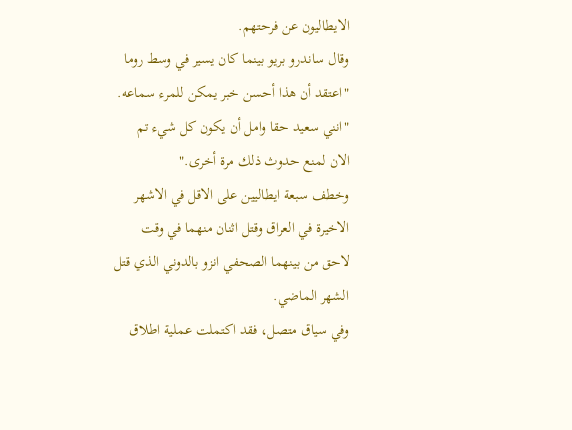الايطاليون عن فرحتهم.
وقال ساندرو بريو بينما كان يسير في وسط روما "اعتقد أن هذا أحسن خبر يمكن للمرء سماعه.
"انني سعيد حقا وامل أن يكون كل شيء تم الان لمنع حدوث ذلك مرة أخرى."
وخطف سبعة ايطاليين على الاقل في الاشهر الاخيرة في العراق وقتل اثنان منهما في وقت لاحق من بينهما الصحفي انزو بالدوني الذي قتل الشهر الماضي.
وفي سياق متصل، فقد اكتملت عملية اطلاق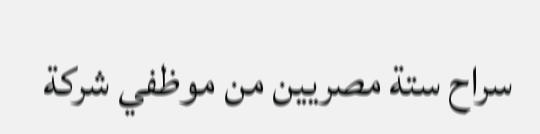سراح ستة مصريين من موظفي شركة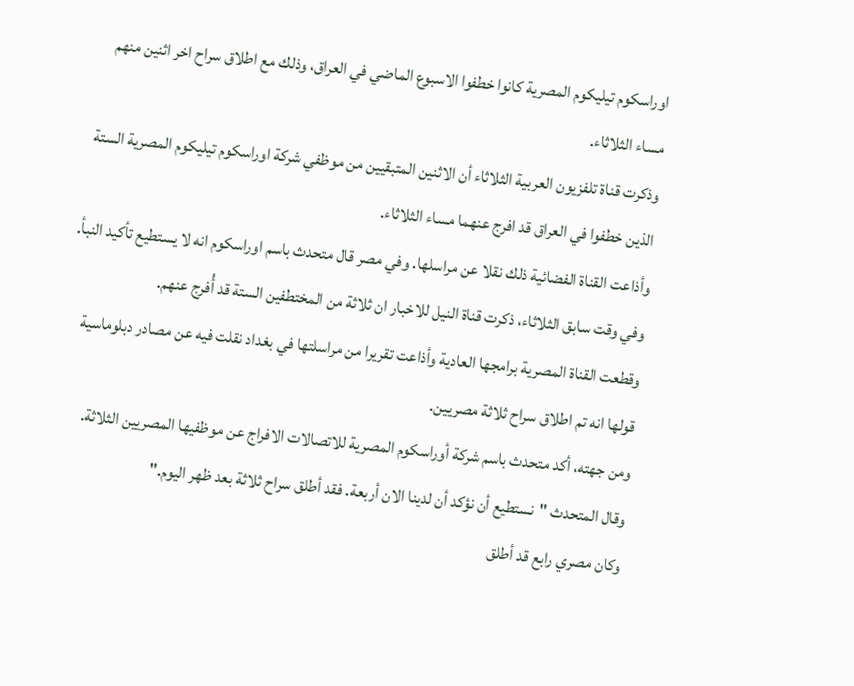اوراسكوم تيليكوم المصرية كانوا خطفوا الاسبوع الماضي في العراق، وذلك مع اطلاق سراح اخر اثنين منهم مساء الثلاثاء.
وذكرت قناة تلفزيون العربية الثلاثاء أن الاثنين المتبقيين من موظفي شركة اوراسكوم تيليكوم المصرية الستة الذين خطفوا في العراق قد افرج عنهما مساء الثلاثاء.
وأذاعت القناة الفضائية ذلك نقلا عن مراسلها. وفي مصر قال متحدث باسم اوراسكوم انه لا يستطيع تأكيد النبأ.
وفي وقت سابق الثلاثاء، ذكرت قناة النيل للاخبار ان ثلاثة من المختطفين الستة قد أُفرج عنهم.
وقطعت القناة المصرية برامجها العادية وأذاعت تقريرا من مراسلتها في بغداد نقلت فيه عن مصادر دبلوماسية قولها انه تم اطلاق سراح ثلاثة مصريين.
ومن جهته، أكد متحدث باسم شركة أوراسكوم المصرية للاتصالات الافراج عن موظفيها المصريين الثلاثة.
وقال المتحدث "نستطيع أن نؤكد أن لدينا الان أربعة. فقد أطلق سراح ثلاثة بعد ظهر اليوم."
وكان مصري رابع قد أطلق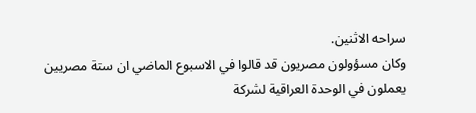سراحه الاثنين.
وكان مسؤولون مصريون قد قالوا في الاسبوع الماضي ان ستة مصريين يعملون في الوحدة العراقية لشركة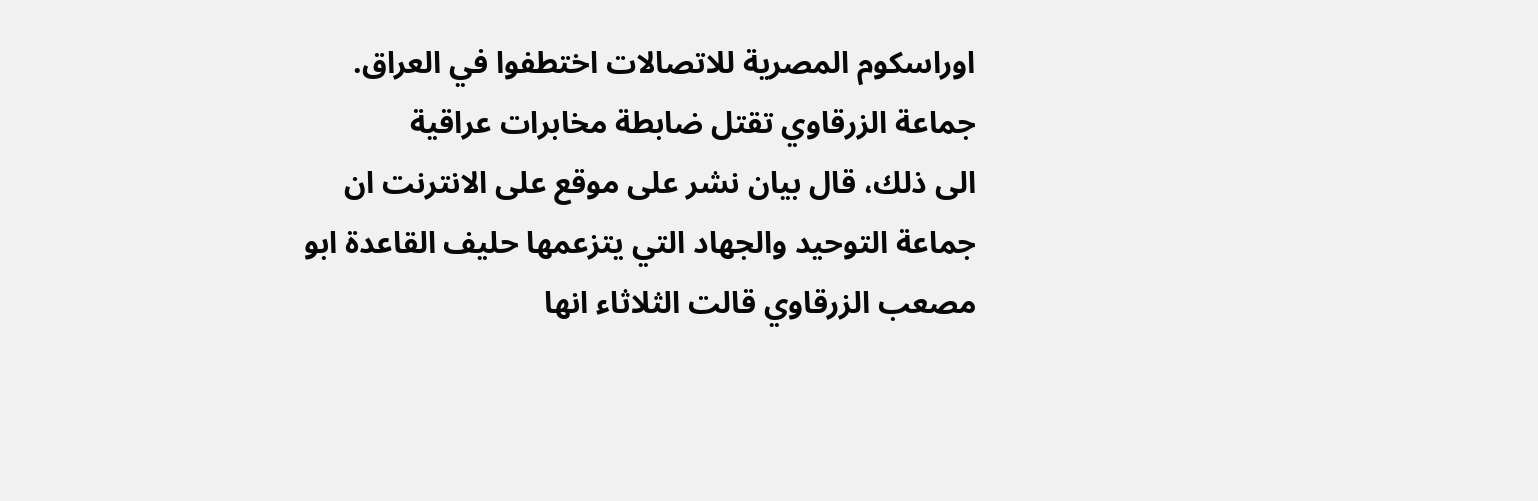اوراسكوم المصرية للاتصالات اختطفوا في العراق.
جماعة الزرقاوي تقتل ضابطة مخابرات عراقية
الى ذلك، قال بيان نشر على موقع على الانترنت ان جماعة التوحيد والجهاد التي يتزعمها حليف القاعدة ابو مصعب الزرقاوي قالت الثلاثاء انها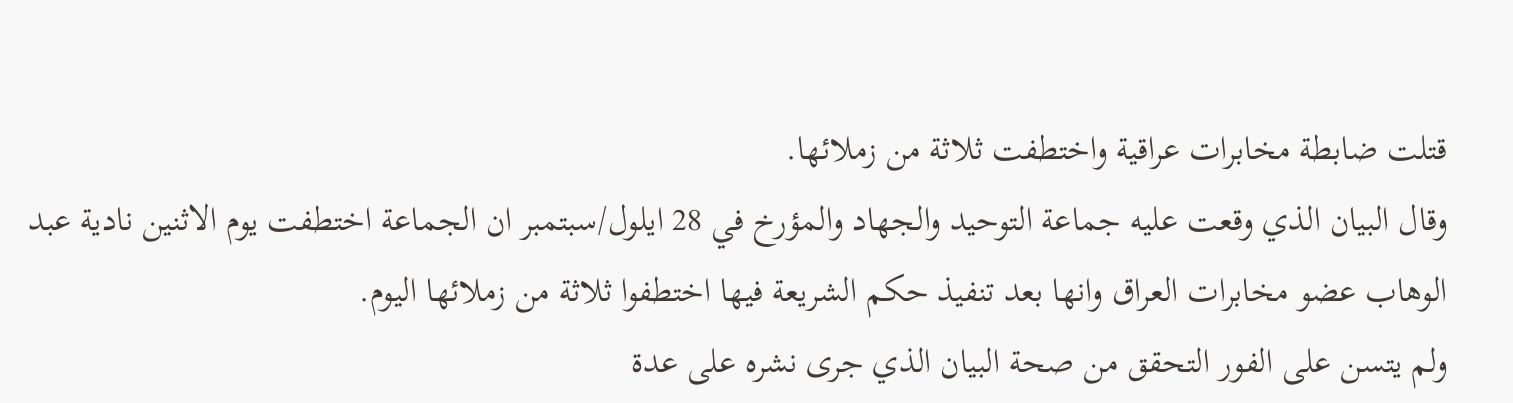قتلت ضابطة مخابرات عراقية واختطفت ثلاثة من زملائها.
وقال البيان الذي وقعت عليه جماعة التوحيد والجهاد والمؤرخ في 28 ايلول/سبتمبر ان الجماعة اختطفت يوم الاثنين نادية عبد الوهاب عضو مخابرات العراق وانها بعد تنفيذ حكم الشريعة فيها اختطفوا ثلاثة من زملائها اليوم.
ولم يتسن على الفور التحقق من صحة البيان الذي جرى نشره على عدة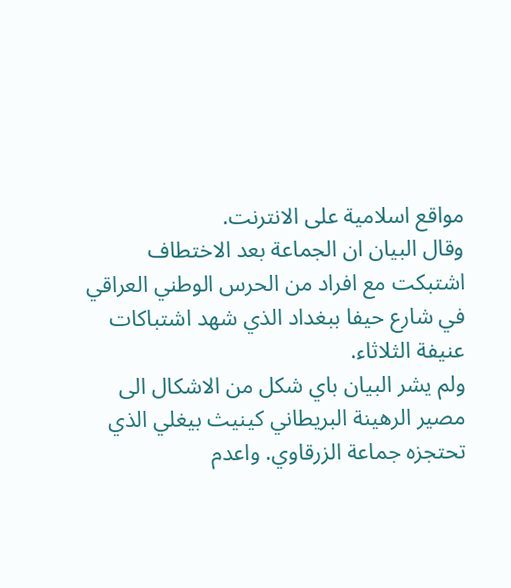مواقع اسلامية على الانترنت.
وقال البيان ان الجماعة بعد الاختطاف اشتبكت مع افراد من الحرس الوطني العراقي في شارع حيفا ببغداد الذي شهد اشتباكات عنيفة الثلاثاء.
ولم يشر البيان باي شكل من الاشكال الى مصير الرهينة البريطاني كينيث بيغلي الذي تحتجزه جماعة الزرقاوي. واعدم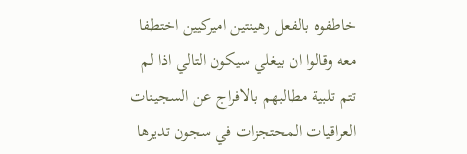خاطفوه بالفعل رهينتين اميركيين اختطفا معه وقالوا ان بيغلي سيكون التالي اذا لم تتم تلبية مطالبهم بالافراج عن السجينات العراقيات المحتجزات في سجون تديرها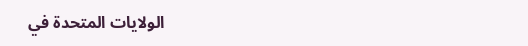الولايات المتحدة في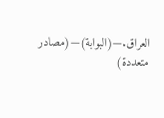العراق.—(البوابة)—(مصادر متعددة)